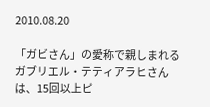2010.08.20

「ガビさん」の愛称で親しまれるガブリエル・テティアラヒさんは、15回以上ピ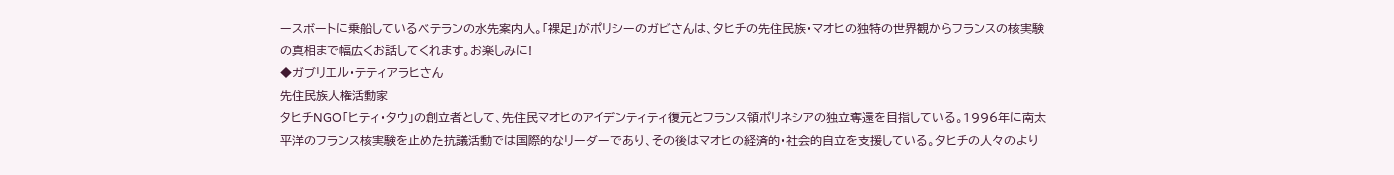ースボートに乗船しているベテランの水先案内人。「裸足」がポリシーのガビさんは、タヒチの先住民族・マオヒの独特の世界観からフランスの核実験の真相まで幅広くお話してくれます。お楽しみに!
◆ガブリエル・テティアラヒさん
先住民族人権活動家
タヒチNGO「ヒティ・タウ」の創立者として、先住民マオヒのアイデンティティ復元とフランス領ポリネシアの独立奪還を目指している。1996年に南太平洋のフランス核実験を止めた抗議活動では国際的なリーダーであり、その後はマオヒの経済的・社会的自立を支援している。タヒチの人々のより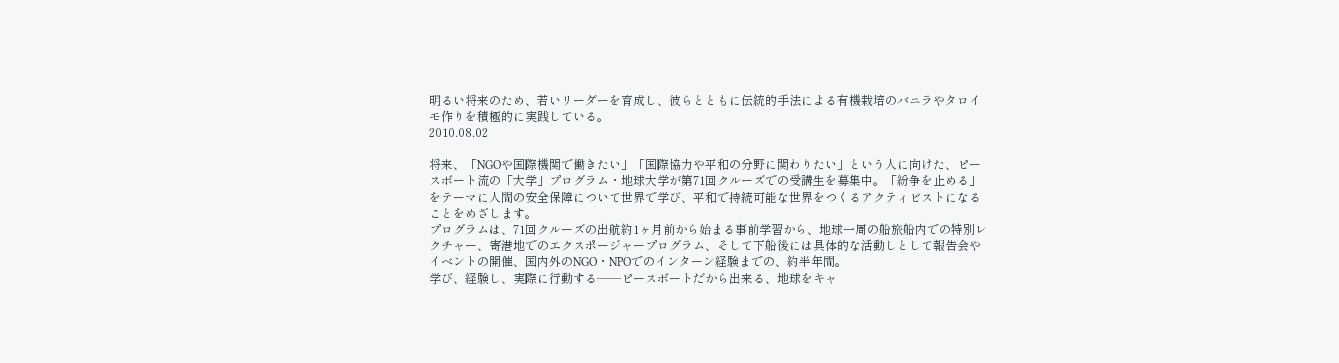明るい将来のため、若いリーダーを育成し、彼らとともに伝統的手法による有機栽培のバニラやタロイモ作りを積極的に実践している。
2010.08.02

将来、「NGOや国際機関で働きたい」「国際協力や平和の分野に関わりたい」という人に向けた、ピースボート流の「大学」プログラム・地球大学が第71回クルーズでの受講生を募集中。「紛争を止める」をテーマに人間の安全保障について世界で学び、平和で持続可能な世界をつくるアクティビストになることをめざします。
プログラムは、71回クルーズの出航約1ヶ月前から始まる事前学習から、地球一周の船旅船内での特別レクチャー、寄港地でのエクスポージャープログラム、そして下船後には具体的な活動しとして報告会やイベントの開催、国内外のNGO・NPOでのインターン経験までの、約半年間。
学び、経験し、実際に行動する――ピースボートだから出来る、地球をキャ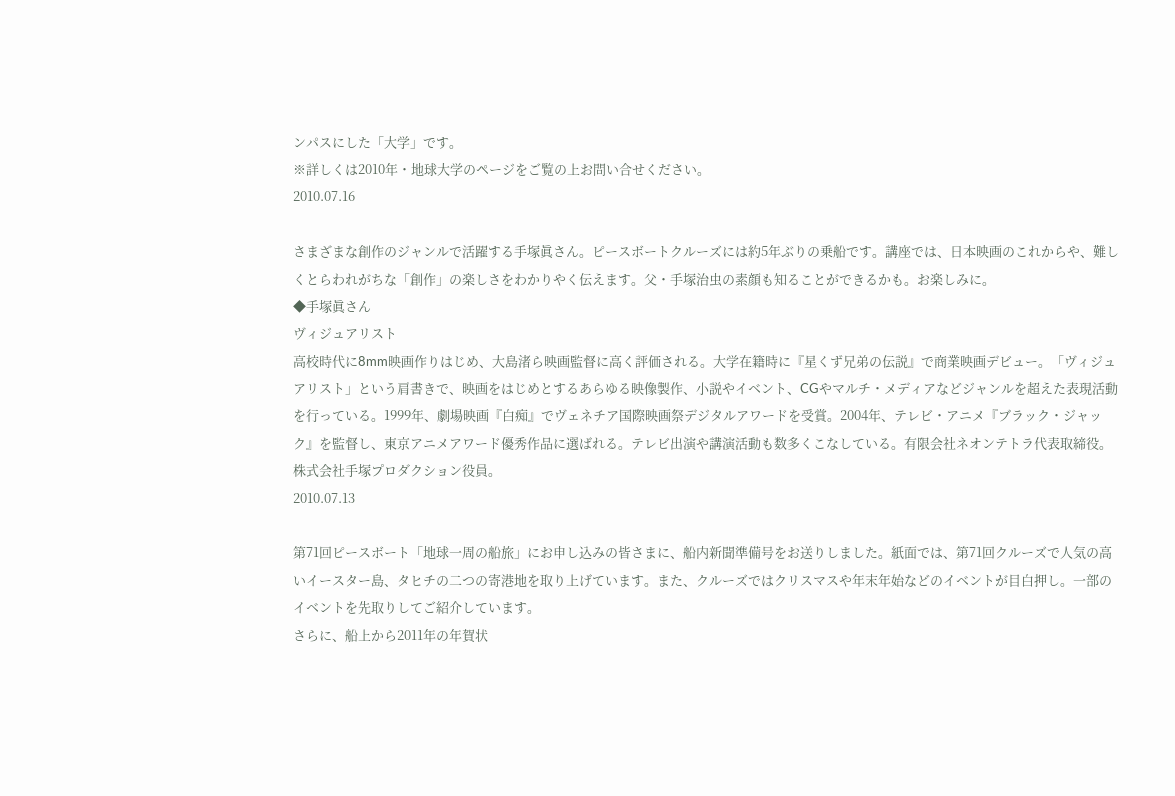ンパスにした「大学」です。
※詳しくは2010年・地球大学のページをご覧の上お問い合せください。
2010.07.16

さまざまな創作のジャンルで活躍する手塚眞さん。ピースボートクルーズには約5年ぶりの乗船です。講座では、日本映画のこれからや、難しくとらわれがちな「創作」の楽しさをわかりやく伝えます。父・手塚治虫の素顔も知ることができるかも。お楽しみに。
◆手塚眞さん
ヴィジュアリスト
高校時代に8mm映画作りはじめ、大島渚ら映画監督に高く評価される。大学在籍時に『星くず兄弟の伝説』で商業映画デビュー。「ヴィジュアリスト」という肩書きで、映画をはじめとするあらゆる映像製作、小説やイベント、CGやマルチ・メディアなどジャンルを超えた表現活動を行っている。1999年、劇場映画『白痴』でヴェネチア国際映画祭デジタルアワードを受賞。2004年、テレビ・アニメ『ブラック・ジャック』を監督し、東京アニメアワード優秀作品に選ばれる。テレビ出演や講演活動も数多くこなしている。有限会社ネオンテトラ代表取締役。株式会社手塚プロダクション役員。
2010.07.13

第71回ピースボート「地球一周の船旅」にお申し込みの皆さまに、船内新聞準備号をお送りしました。紙面では、第71回クルーズで人気の高いイースター島、タヒチの二つの寄港地を取り上げています。また、クルーズではクリスマスや年末年始などのイベントが目白押し。一部のイベントを先取りしてご紹介しています。
さらに、船上から2011年の年賀状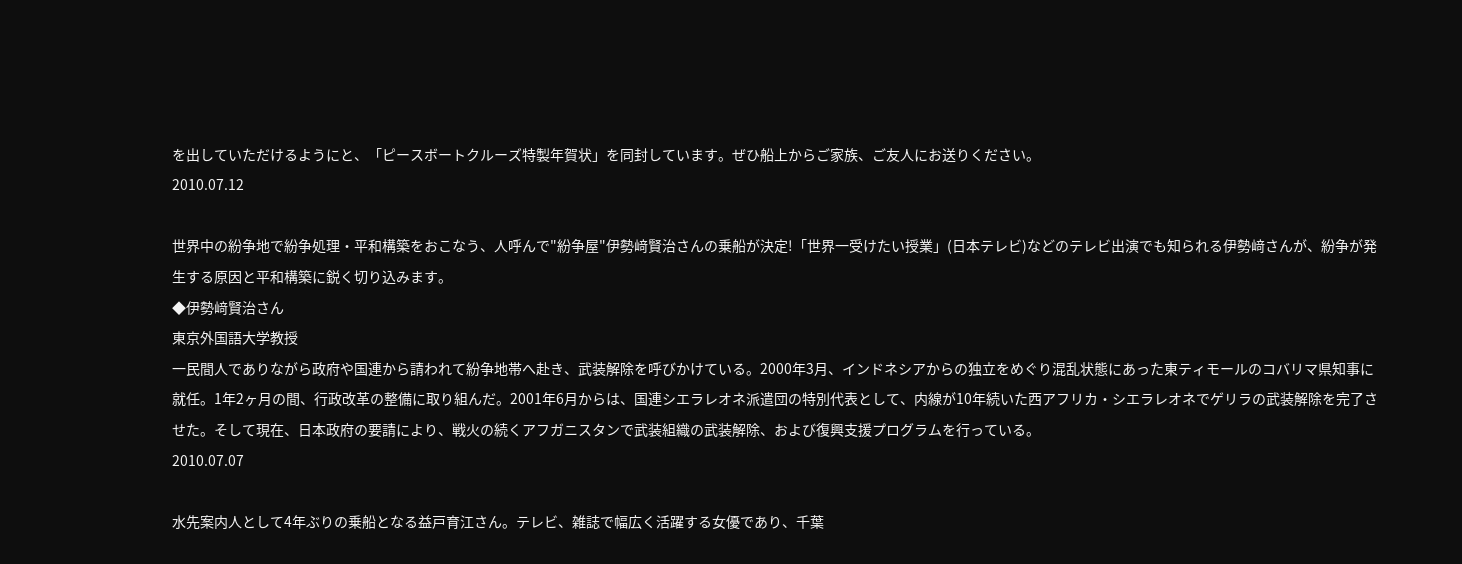を出していただけるようにと、「ピースボートクルーズ特製年賀状」を同封しています。ぜひ船上からご家族、ご友人にお送りください。
2010.07.12

世界中の紛争地で紛争処理・平和構築をおこなう、人呼んで"紛争屋"伊勢﨑賢治さんの乗船が決定!「世界一受けたい授業」(日本テレビ)などのテレビ出演でも知られる伊勢﨑さんが、紛争が発生する原因と平和構築に鋭く切り込みます。
◆伊勢﨑賢治さん
東京外国語大学教授
一民間人でありながら政府や国連から請われて紛争地帯へ赴き、武装解除を呼びかけている。2000年3月、インドネシアからの独立をめぐり混乱状態にあった東ティモールのコバリマ県知事に就任。1年2ヶ月の間、行政改革の整備に取り組んだ。2001年6月からは、国連シエラレオネ派遣団の特別代表として、内線が10年続いた西アフリカ・シエラレオネでゲリラの武装解除を完了させた。そして現在、日本政府の要請により、戦火の続くアフガニスタンで武装組織の武装解除、および復興支援プログラムを行っている。
2010.07.07

水先案内人として4年ぶりの乗船となる益戸育江さん。テレビ、雑誌で幅広く活躍する女優であり、千葉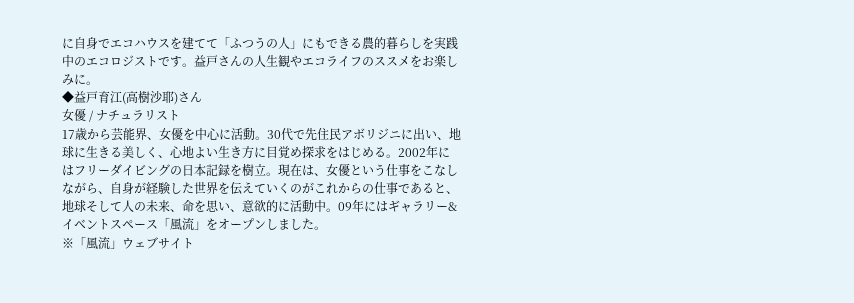に自身でエコハウスを建てて「ふつうの人」にもできる農的暮らしを実践中のエコロジストです。益戸さんの人生観やエコライフのススメをお楽しみに。
◆益戸育江(高樹沙耶)さん
女優 / ナチュラリスト
17歳から芸能界、女優を中心に活動。30代で先住民アボリジニに出い、地球に生きる美しく、心地よい生き方に目覚め探求をはじめる。2002年にはフリーダイビングの日本記録を樹立。現在は、女優という仕事をこなしながら、自身が経験した世界を伝えていくのがこれからの仕事であると、地球そして人の未来、命を思い、意欲的に活動中。09年にはギャラリー&イベントスペース「風流」をオープンしました。
※「風流」ウェブサイト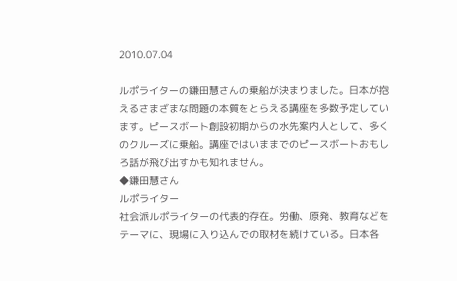2010.07.04

ルポライターの鎌田慧さんの乗船が決まりました。日本が抱えるさまざまな問題の本質をとらえる講座を多数予定しています。ピースボート創設初期からの水先案内人として、多くのクルーズに乗船。講座ではいままでのピースボートおもしろ話が飛び出すかも知れません。
◆鎌田慧さん
ルポライター
社会派ルポライターの代表的存在。労働、原発、教育などをテーマに、現場に入り込んでの取材を続けている。日本各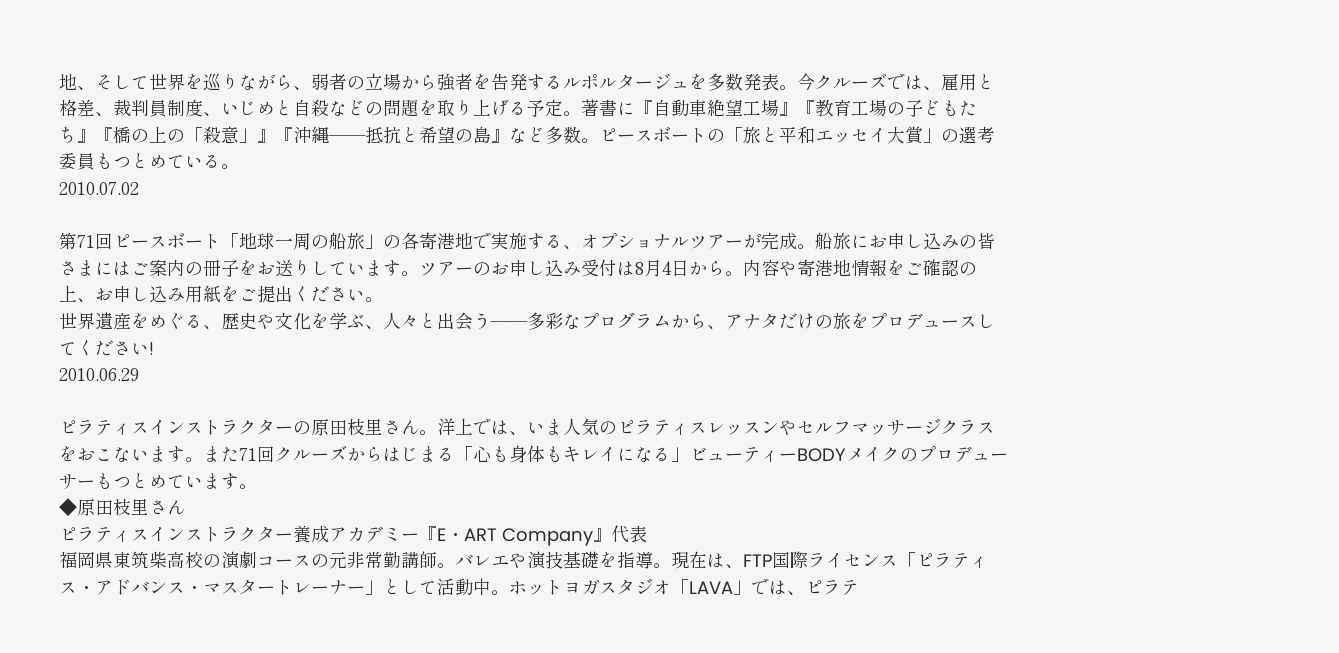地、そして世界を巡りながら、弱者の立場から強者を告発するルポルタージュを多数発表。今クルーズでは、雇用と格差、裁判員制度、いじめと自殺などの問題を取り上げる予定。著書に『自動車絶望工場』『教育工場の子どもたち』『橋の上の「殺意」』『沖縄――抵抗と希望の島』など多数。ピースボートの「旅と平和エッセイ大賞」の選考委員もつとめている。
2010.07.02

第71回ピースボート「地球一周の船旅」の各寄港地で実施する、オプショナルツアーが完成。船旅にお申し込みの皆さまにはご案内の冊子をお送りしています。ツアーのお申し込み受付は8月4日から。内容や寄港地情報をご確認の上、お申し込み用紙をご提出ください。
世界遺産をめぐる、歴史や文化を学ぶ、人々と出会う――多彩なプログラムから、アナタだけの旅をプロデュースしてください!
2010.06.29

ピラティスインストラクターの原田枝里さん。洋上では、いま人気のピラティスレッスンやセルフマッサージクラスをおこないます。また71回クルーズからはじまる「心も身体もキレイになる」ビューティーBODYメイクのプロデューサーもつとめています。
◆原田枝里さん
ピラティスインストラクター養成アカデミー『E・ART Company』代表
福岡県東筑柴高校の演劇コースの元非常勤講師。バレエや演技基礎を指導。現在は、FTP国際ライセンス「ピラティス・アドバンス・マスタートレーナー」として活動中。ホットヨガスタジオ「LAVA」では、ピラテ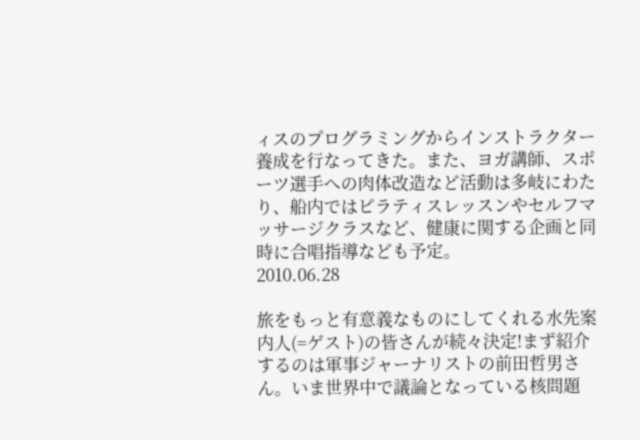ィスのプログラミングからインストラクター養成を行なってきた。また、ヨガ講師、スポーツ選手への肉体改造など活動は多岐にわたり、船内ではピラティスレッスンやセルフマッサージクラスなど、健康に関する企画と同時に合唱指導なども予定。
2010.06.28

旅をもっと有意義なものにしてくれる水先案内人(=ゲスト)の皆さんが続々決定!まず紹介するのは軍事ジャーナリストの前田哲男さん。いま世界中で議論となっている核問題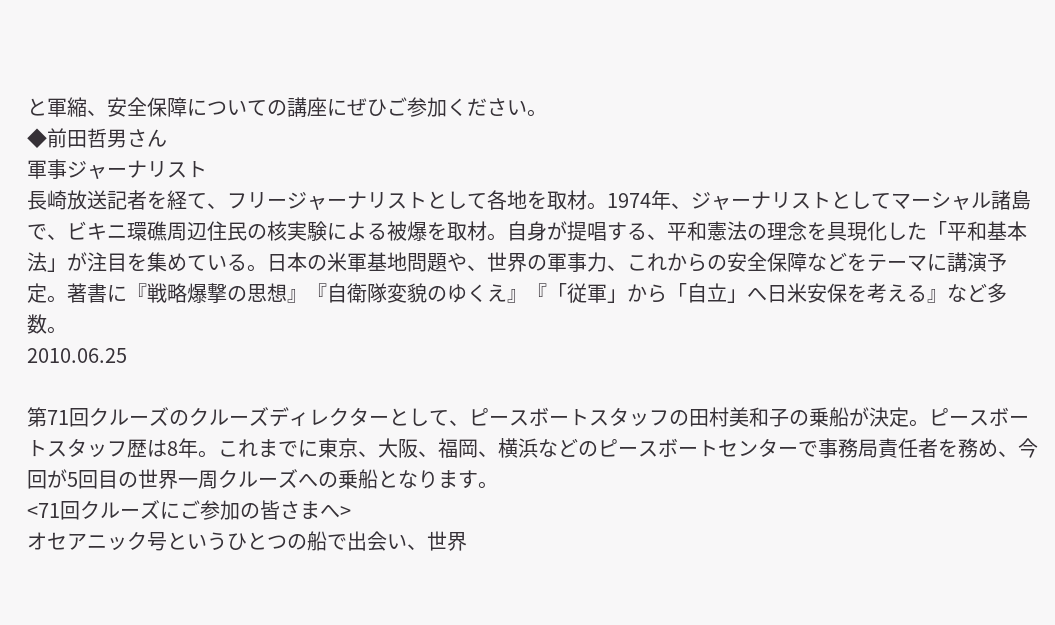と軍縮、安全保障についての講座にぜひご参加ください。
◆前田哲男さん
軍事ジャーナリスト
長崎放送記者を経て、フリージャーナリストとして各地を取材。1974年、ジャーナリストとしてマーシャル諸島で、ビキニ環礁周辺住民の核実験による被爆を取材。自身が提唱する、平和憲法の理念を具現化した「平和基本法」が注目を集めている。日本の米軍基地問題や、世界の軍事力、これからの安全保障などをテーマに講演予定。著書に『戦略爆撃の思想』『自衛隊変貌のゆくえ』『「従軍」から「自立」へ日米安保を考える』など多数。
2010.06.25

第71回クルーズのクルーズディレクターとして、ピースボートスタッフの田村美和子の乗船が決定。ピースボートスタッフ歴は8年。これまでに東京、大阪、福岡、横浜などのピースボートセンターで事務局責任者を務め、今回が5回目の世界一周クルーズへの乗船となります。
<71回クルーズにご参加の皆さまへ>
オセアニック号というひとつの船で出会い、世界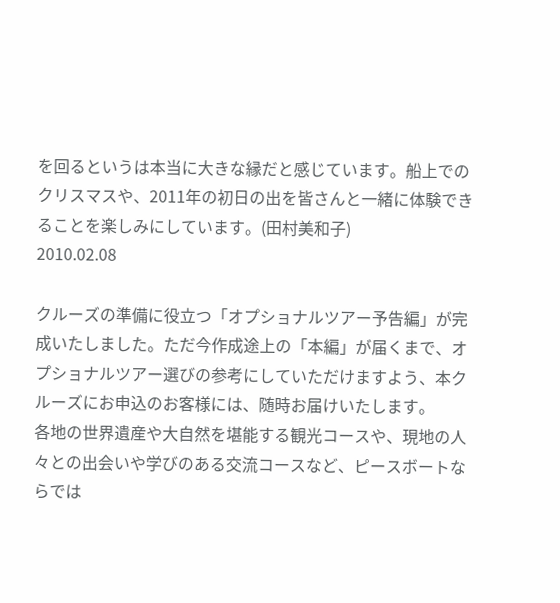を回るというは本当に大きな縁だと感じています。船上でのクリスマスや、2011年の初日の出を皆さんと一緒に体験できることを楽しみにしています。(田村美和子)
2010.02.08

クルーズの準備に役立つ「オプショナルツアー予告編」が完成いたしました。ただ今作成途上の「本編」が届くまで、オプショナルツアー選びの参考にしていただけますよう、本クルーズにお申込のお客様には、随時お届けいたします。
各地の世界遺産や大自然を堪能する観光コースや、現地の人々との出会いや学びのある交流コースなど、ピースボートならでは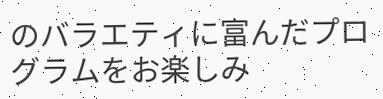のバラエティに富んだプログラムをお楽しみ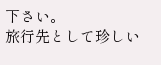下さい。
旅行先として珍しい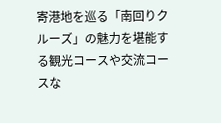寄港地を巡る「南回りクルーズ」の魅力を堪能する観光コースや交流コースな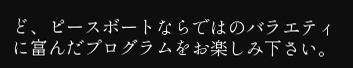ど、ピースボートならではのバラエティに富んだプログラムをお楽しみ下さい。